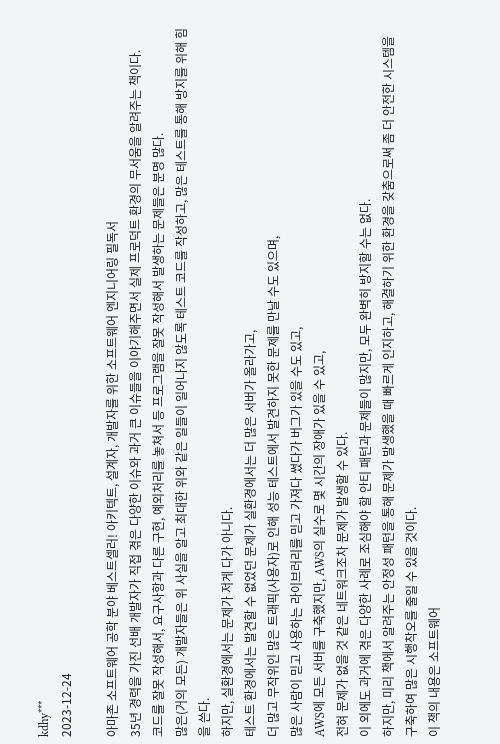kdhy***
2023-12-24

아마존 소프트웨어 공학 분야 베스트셀러! 아키텍트, 설계자, 개발자를 위한 소프트웨어 엔지니어링 필독서
35년 경력을 가진 선배 개발자가 직접 겪은 다양한 이슈와 과거 큰 이슈들을 이야기해주면서 실제 프로덕트 환경의 무서움을 알려주는 책이다.
코드를 잘못 작성해서, 요구사항과 다른 구현, 예외처리를 놓쳐서 등 프로그램을 잘못 작성해서 발생하는 문제들은 분명 많다.
많은(거의 모든) 개발자들은 위 사실을 알고 최대한 위와 같은 일들이 일어나지 않도록 테스트 코드를 작성하고, 많은 테스트를 통해 방지를 위해 힘을 쓴다.
하지만, 실환경에서는 문제가 저게 다가 아니다.
테스트 환경에서는 발견할 수 없었던 문제가 실환경에서는 더 많은 서버가 올라가고,
더 많고 무작위인 많은 트래픽(사용자)로 인해 성능 테스트에서 발견하지 못한 문제를 만날 수도 있으며,
많은 사람이 믿고 사용하는 라이브러리를 믿고 가져다 썼다가 버그가 있을 수도 있고,
AWS에 모든 서버를 구축했지만, AWS의 실수로 몇 시간의 장애가 있을 수 있고,
전혀 문제가 없을 것 같은 네트워크조차 문제가 발생할 수 있다.
이 외에도 과거에 겪은 다양한 사례로 조심해야 할 안티 패턴과 문제들이 많지만, 모두 완벽히 방지할 수는 없다.
하지만, 미리 책에서 알려주는 안정성 패턴을 통해 문제가 발생했을 때 빠르게 인지하고, 해결하기 위한 환경을 갖춤으로써 좀 더 안전한 시스템을 구축하여 많은 시행착오를 줄일 수 있을 것이다.
이 책의 내용은 소프트웨어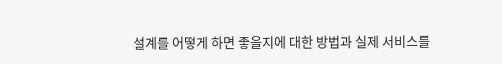설계를 어떻게 하면 좋을지에 대한 방법과 실제 서비스를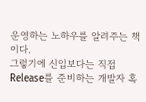운영하는 노하우를 알려주는 책이다.
그렇기에 신입보다는 직접 Release를 준비하는 개발자 혹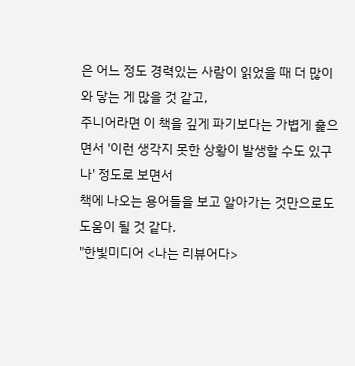은 어느 정도 경력있는 사람이 읽었을 때 더 많이 와 닿는 게 많을 것 같고,
주니어라면 이 책을 깊게 파기보다는 가볍게 훑으면서 '이런 생각지 못한 상황이 발생할 수도 있구나' 정도로 보면서
책에 나오는 용어들을 보고 알아가는 것만으로도 도움이 될 것 같다.
"한빛미디어 <나는 리뷰어다>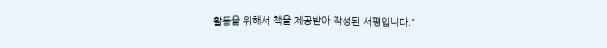활동을 위해서 책을 제공받아 작성된 서평입니다."